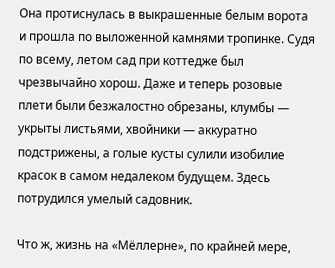Она протиснулась в выкрашенные белым ворота и прошла по выложенной камнями тропинке. Судя по всему, летом сад при коттедже был чрезвычайно хорош. Даже и теперь розовые плети были безжалостно обрезаны, клумбы — укрыты листьями, хвойники — аккуратно подстрижены, а голые кусты сулили изобилие красок в самом недалеком будущем. Здесь потрудился умелый садовник.

Что ж, жизнь на «Мёллерне», по крайней мере,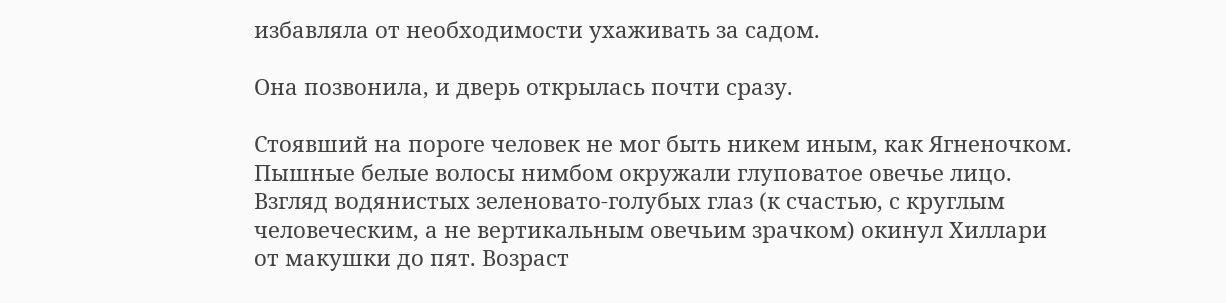избавляла от необходимости ухаживать за садом.

Она позвонила, и дверь открылась почти сразу.

Стоявший на пороге человек не мог быть никем иным, как Ягненочком. Пышные белые волосы нимбом окружали глуповатое овечье лицо. Взгляд водянистых зеленовато-голубых глаз (к счастью, с круглым человеческим, а не вертикальным овечьим зрачком) окинул Хиллари от макушки до пят. Возраст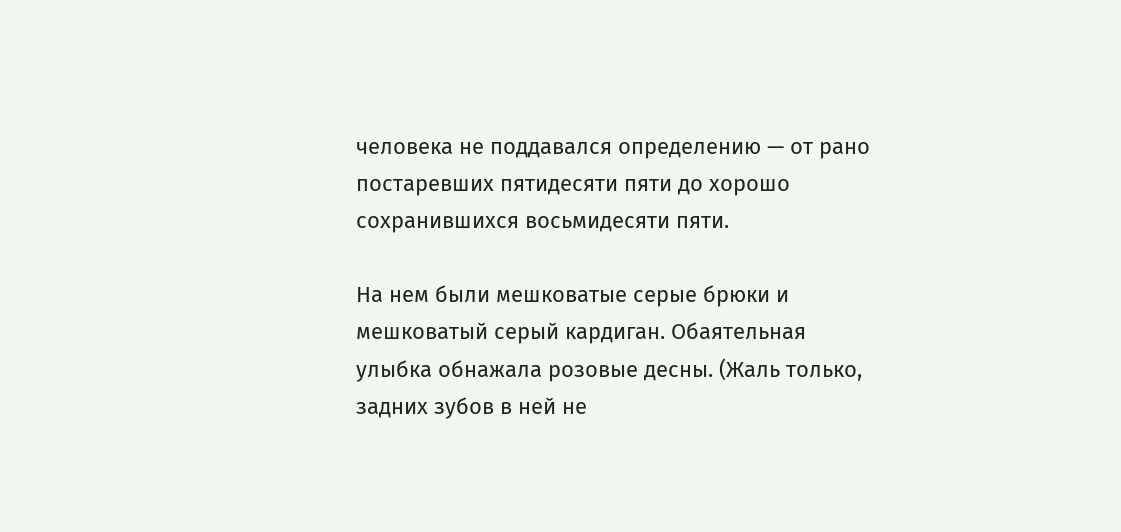человека не поддавался определению — от рано постаревших пятидесяти пяти до хорошо сохранившихся восьмидесяти пяти.

На нем были мешковатые серые брюки и мешковатый серый кардиган. Обаятельная улыбка обнажала розовые десны. (Жаль только, задних зубов в ней не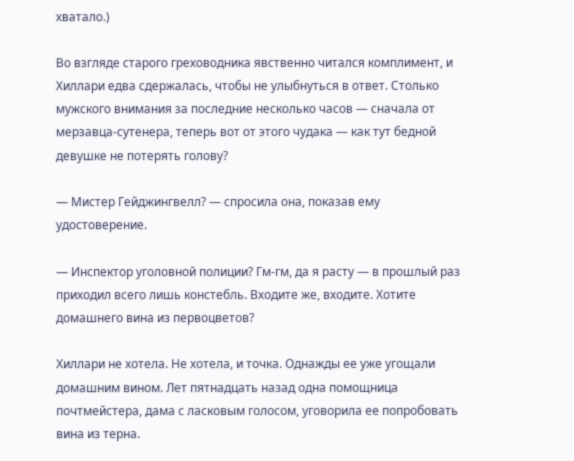хватало.)

Во взгляде старого греховодника явственно читался комплимент, и Хиллари едва сдержалась, чтобы не улыбнуться в ответ. Столько мужского внимания за последние несколько часов — сначала от мерзавца-сутенера, теперь вот от этого чудака — как тут бедной девушке не потерять голову?

— Мистер Гейджингвелл? — спросила она, показав ему удостоверение.

— Инспектор уголовной полиции? Гм-гм, да я расту — в прошлый раз приходил всего лишь констебль. Входите же, входите. Хотите домашнего вина из первоцветов?

Хиллари не хотела. Не хотела, и точка. Однажды ее уже угощали домашним вином. Лет пятнадцать назад одна помощница почтмейстера, дама с ласковым голосом, уговорила ее попробовать вина из терна.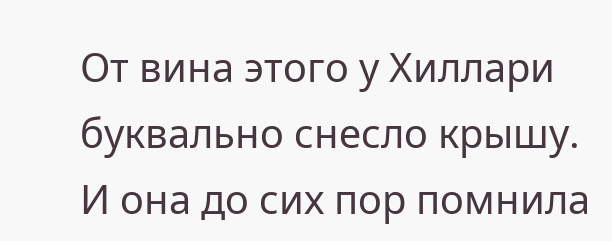От вина этого у Хиллари буквально снесло крышу. И она до сих пор помнила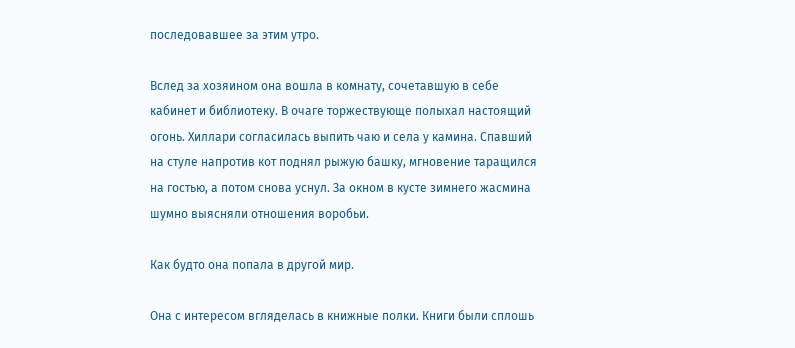последовавшее за этим утро.

Вслед за хозяином она вошла в комнату, сочетавшую в себе кабинет и библиотеку. В очаге торжествующе полыхал настоящий огонь. Хиллари согласилась выпить чаю и села у камина. Спавший на стуле напротив кот поднял рыжую башку, мгновение таращился на гостью, а потом снова уснул. За окном в кусте зимнего жасмина шумно выясняли отношения воробьи.

Как будто она попала в другой мир.

Она с интересом вгляделась в книжные полки. Книги были сплошь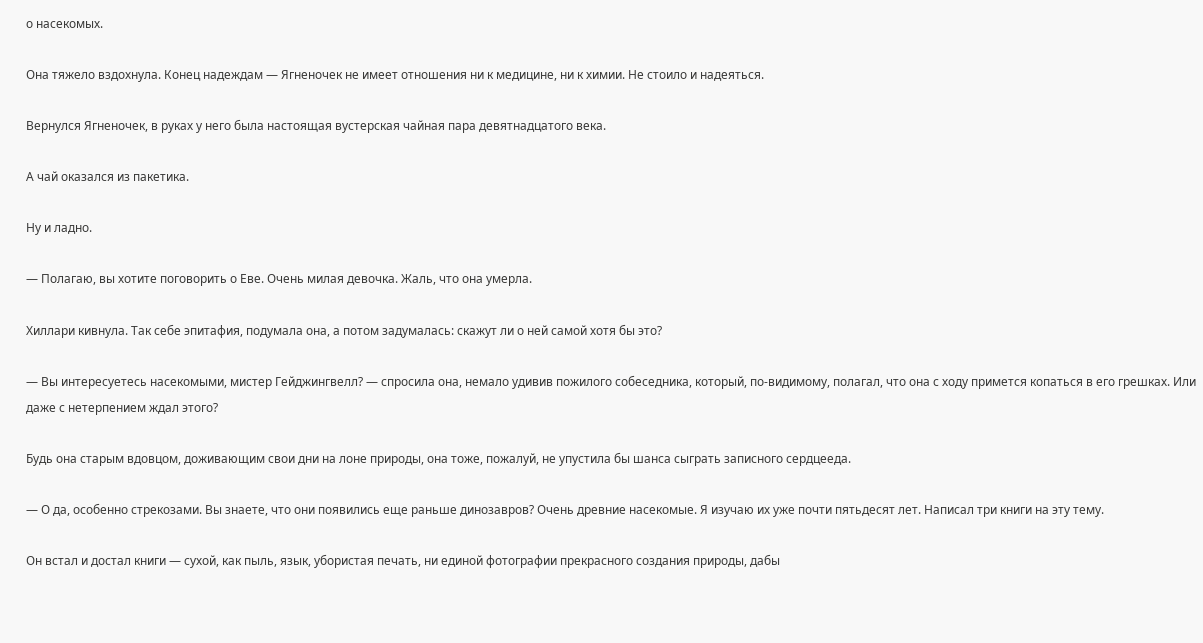о насекомых.

Она тяжело вздохнула. Конец надеждам — Ягненочек не имеет отношения ни к медицине, ни к химии. Не стоило и надеяться.

Вернулся Ягненочек, в руках у него была настоящая вустерская чайная пара девятнадцатого века.

А чай оказался из пакетика.

Ну и ладно.

— Полагаю, вы хотите поговорить о Еве. Очень милая девочка. Жаль, что она умерла.

Хиллари кивнула. Так себе эпитафия, подумала она, а потом задумалась: скажут ли о ней самой хотя бы это?

— Вы интересуетесь насекомыми, мистер Гейджингвелл? — спросила она, немало удивив пожилого собеседника, который, по-видимому, полагал, что она с ходу примется копаться в его грешках. Или даже с нетерпением ждал этого?

Будь она старым вдовцом, доживающим свои дни на лоне природы, она тоже, пожалуй, не упустила бы шанса сыграть записного сердцееда.

— О да, особенно стрекозами. Вы знаете, что они появились еще раньше динозавров? Очень древние насекомые. Я изучаю их уже почти пятьдесят лет. Написал три книги на эту тему.

Он встал и достал книги — сухой, как пыль, язык, убористая печать, ни единой фотографии прекрасного создания природы, дабы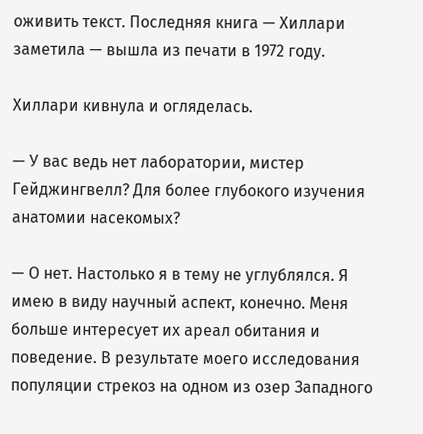оживить текст. Последняя книга — Хиллари заметила — вышла из печати в 1972 году.

Хиллари кивнула и огляделась.

— У вас ведь нет лаборатории, мистер Гейджингвелл? Для более глубокого изучения анатомии насекомых?

— О нет. Настолько я в тему не углублялся. Я имею в виду научный аспект, конечно. Меня больше интересует их ареал обитания и поведение. В результате моего исследования популяции стрекоз на одном из озер Западного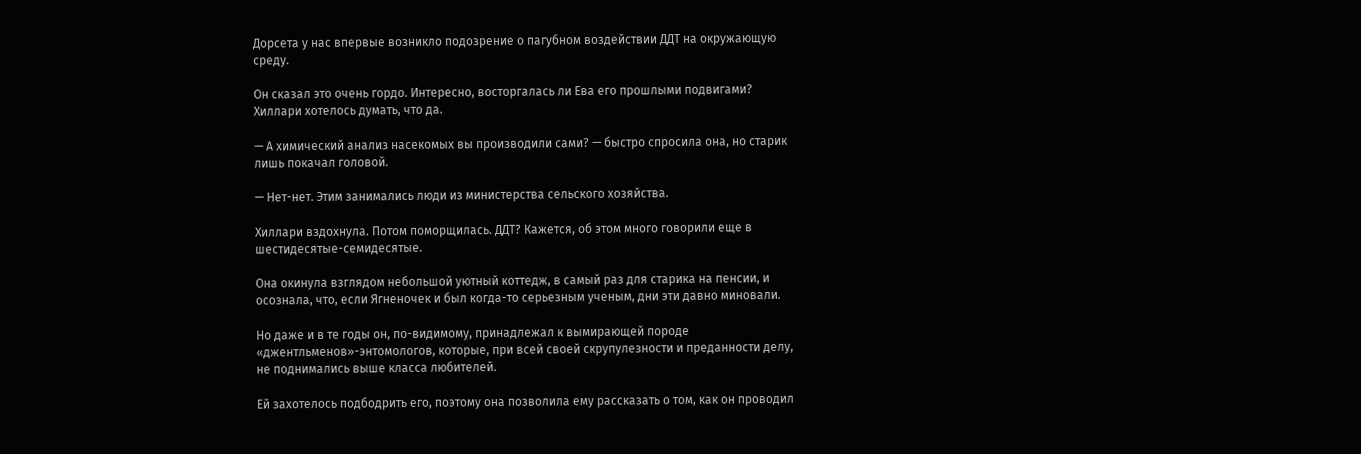Дорсета у нас впервые возникло подозрение о пагубном воздействии ДДТ на окружающую среду.

Он сказал это очень гордо. Интересно, восторгалась ли Ева его прошлыми подвигами? Хиллари хотелось думать, что да.

— А химический анализ насекомых вы производили сами? — быстро спросила она, но старик лишь покачал головой.

— Нет-нет. Этим занимались люди из министерства сельского хозяйства.

Хиллари вздохнула. Потом поморщилась. ДДТ? Кажется, об этом много говорили еще в шестидесятые-семидесятые.

Она окинула взглядом небольшой уютный коттедж, в самый раз для старика на пенсии, и осознала, что, если Ягненочек и был когда-то серьезным ученым, дни эти давно миновали.

Но даже и в те годы он, по-видимому, принадлежал к вымирающей породе «джентльменов»-энтомологов, которые, при всей своей скрупулезности и преданности делу, не поднимались выше класса любителей.

Ей захотелось подбодрить его, поэтому она позволила ему рассказать о том, как он проводил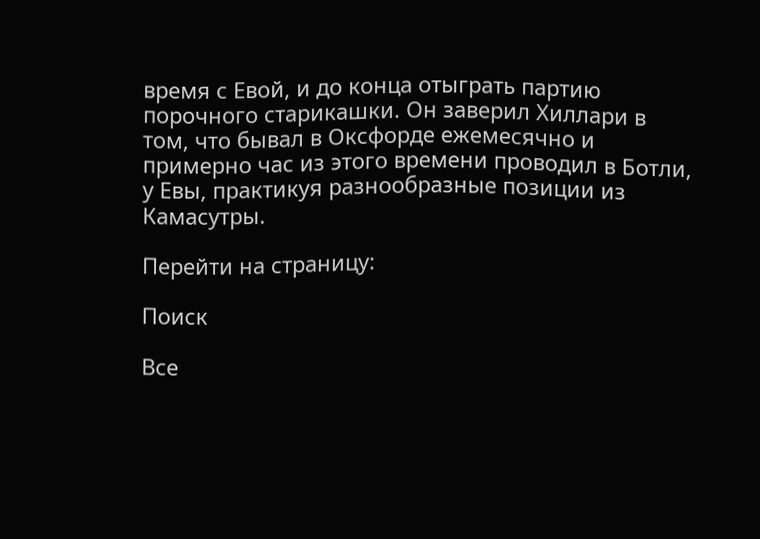время с Евой, и до конца отыграть партию порочного старикашки. Он заверил Хиллари в том, что бывал в Оксфорде ежемесячно и примерно час из этого времени проводил в Ботли, у Евы, практикуя разнообразные позиции из Камасутры.

Перейти на страницу:

Поиск

Все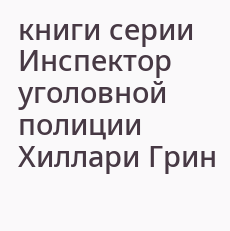книги серии Инспектор уголовной полиции Хиллари Грин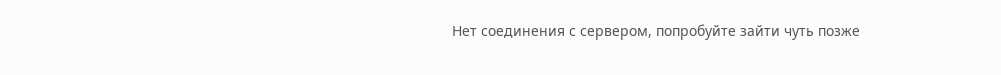Нет соединения с сервером, попробуйте зайти чуть позже